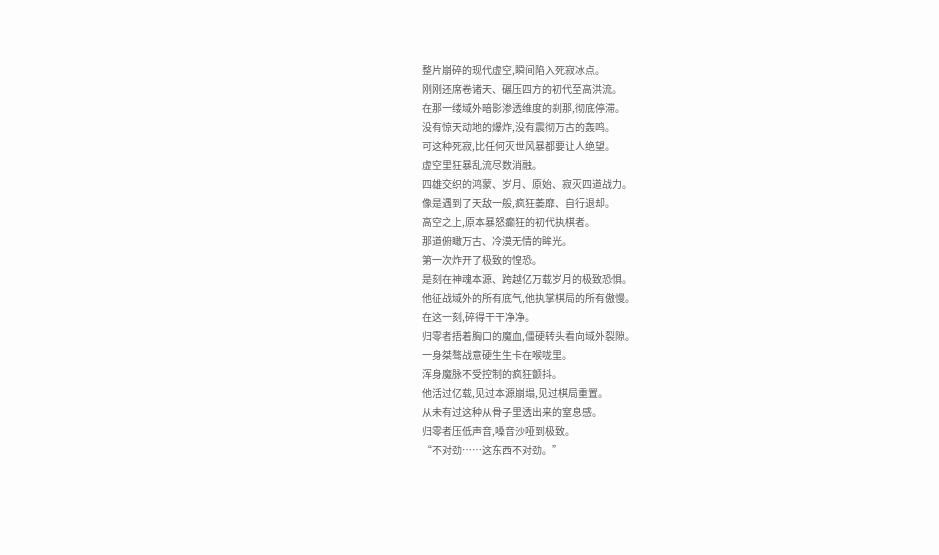整片崩碎的现代虚空,瞬间陷入死寂冰点。
刚刚还席卷诸天、碾压四方的初代至高洪流。
在那一缕域外暗影渗透维度的刹那,彻底停滞。
没有惊天动地的爆炸,没有震彻万古的轰鸣。
可这种死寂,比任何灭世风暴都要让人绝望。
虚空里狂暴乱流尽数消融。
四雄交织的鸿蒙、岁月、原始、寂灭四道战力。
像是遇到了天敌一般,疯狂萎靡、自行退却。
高空之上,原本暴怒癫狂的初代执棋者。
那道俯瞰万古、冷漠无情的眸光。
第一次炸开了极致的惶恐。
是刻在神魂本源、跨越亿万载岁月的极致恐惧。
他征战域外的所有底气,他执掌棋局的所有傲慢。
在这一刻,碎得干干净净。
归零者捂着胸口的魔血,僵硬转头看向域外裂隙。
一身桀骜战意硬生生卡在喉咙里。
浑身魔脉不受控制的疯狂颤抖。
他活过亿载,见过本源崩塌,见过棋局重置。
从未有过这种从骨子里透出来的窒息感。
归零者压低声音,嗓音沙哑到极致。
“不对劲……这东西不对劲。”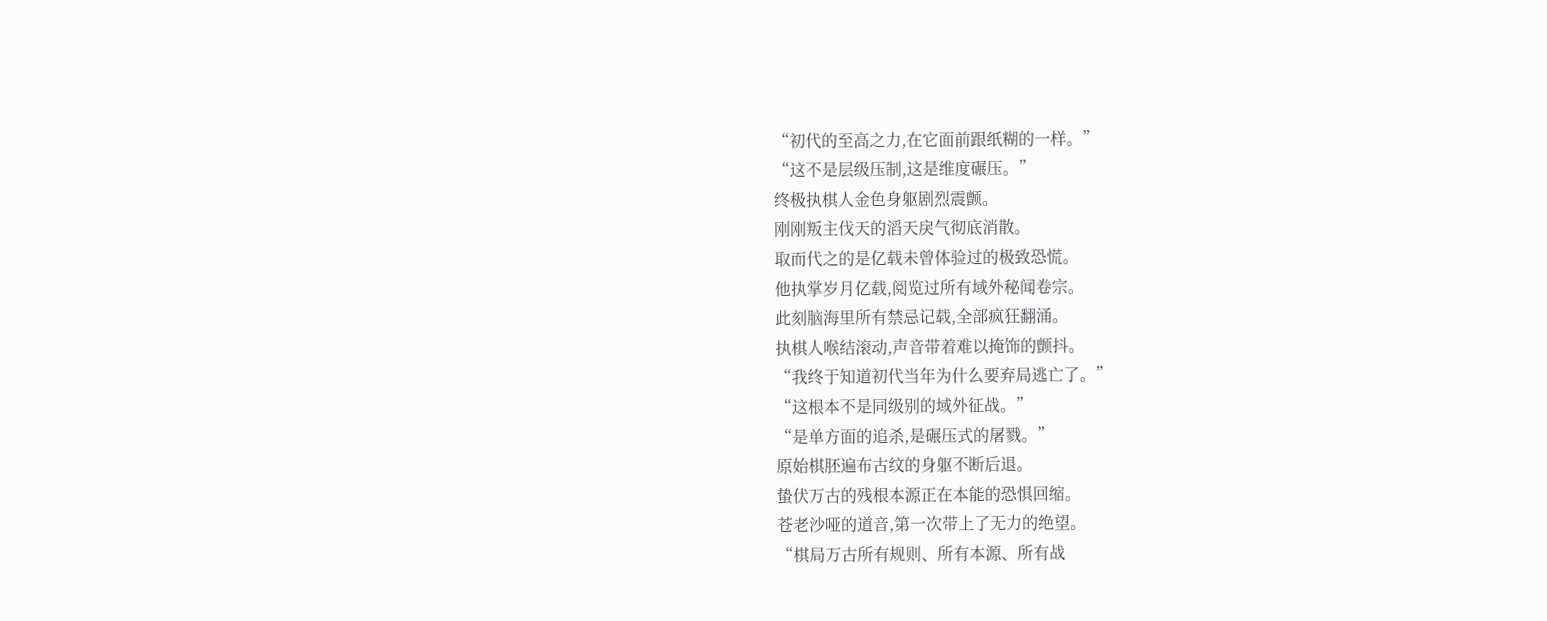“初代的至高之力,在它面前跟纸糊的一样。”
“这不是层级压制,这是维度碾压。”
终极执棋人金色身躯剧烈震颤。
刚刚叛主伐天的滔天戾气彻底消散。
取而代之的是亿载未曾体验过的极致恐慌。
他执掌岁月亿载,阅览过所有域外秘闻卷宗。
此刻脑海里所有禁忌记载,全部疯狂翻涌。
执棋人喉结滚动,声音带着难以掩饰的颤抖。
“我终于知道初代当年为什么要弃局逃亡了。”
“这根本不是同级别的域外征战。”
“是单方面的追杀,是碾压式的屠戮。”
原始棋胚遍布古纹的身躯不断后退。
蛰伏万古的残根本源正在本能的恐惧回缩。
苍老沙哑的道音,第一次带上了无力的绝望。
“棋局万古所有规则、所有本源、所有战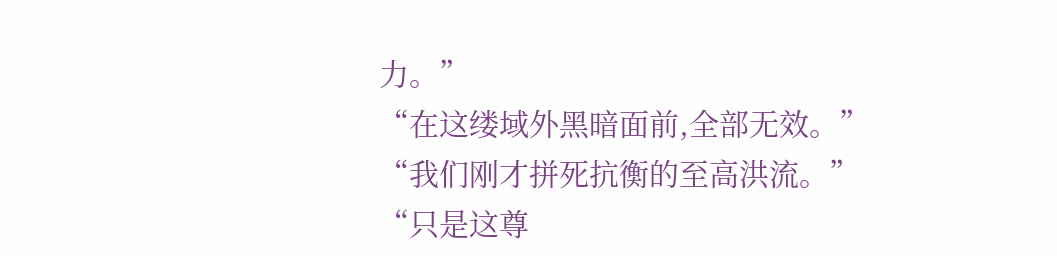力。”
“在这缕域外黑暗面前,全部无效。”
“我们刚才拼死抗衡的至高洪流。”
“只是这尊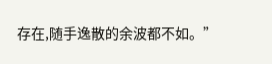存在,随手逸散的余波都不如。”